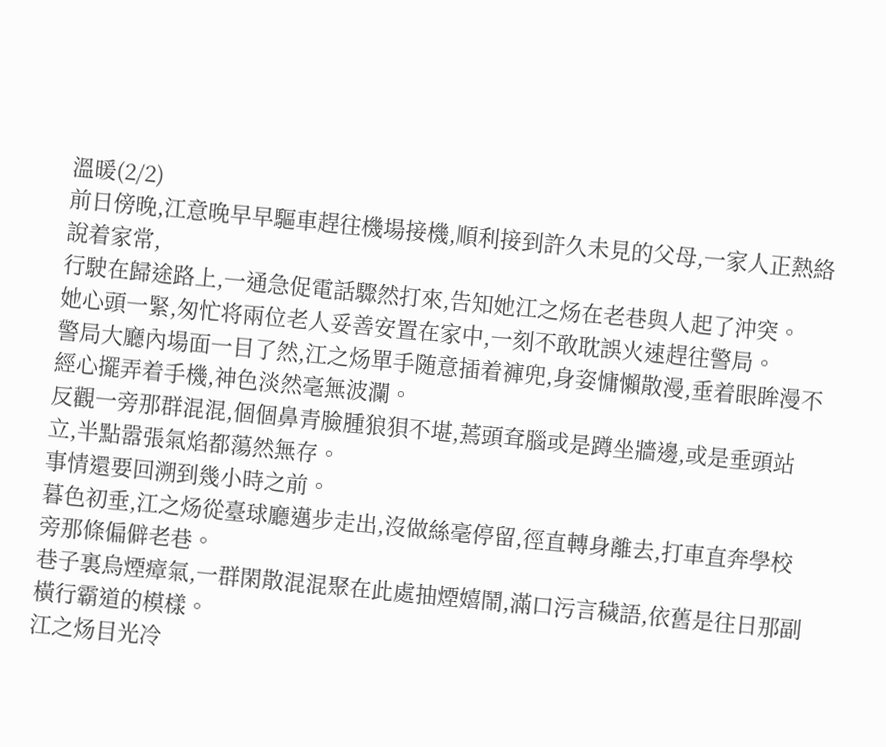溫暖(2/2)
前日傍晚,江意晚早早驅車趕往機場接機,順利接到許久未見的父母,一家人正熱絡說着家常,
行駛在歸途路上,一通急促電話驟然打來,告知她江之炀在老巷與人起了沖突。
她心頭一緊,匆忙将兩位老人妥善安置在家中,一刻不敢耽誤火速趕往警局。
警局大廳內場面一目了然,江之炀單手随意插着褲兜,身姿慵懶散漫,垂着眼眸漫不經心擺弄着手機,神色淡然毫無波瀾。
反觀一旁那群混混,個個鼻青臉腫狼狽不堪,蔫頭耷腦或是蹲坐牆邊,或是垂頭站立,半點嚣張氣焰都蕩然無存。
事情還要回溯到幾小時之前。
暮色初垂,江之炀從臺球廳邁步走出,沒做絲毫停留,徑直轉身離去,打車直奔學校旁那條偏僻老巷。
巷子裏烏煙瘴氣,一群閑散混混聚在此處抽煙嬉鬧,滿口污言穢語,依舊是往日那副橫行霸道的模樣。
江之炀目光冷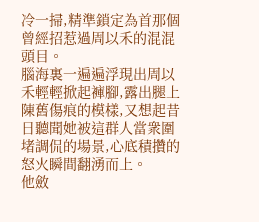冷一掃,精準鎖定為首那個曾經招惹過周以禾的混混頭目。
腦海裏一遍遍浮現出周以禾輕輕掀起褲腳,露出腿上陳舊傷痕的模樣,又想起昔日聽聞她被這群人當衆圍堵調侃的場景,心底積攢的怒火瞬間翻湧而上。
他斂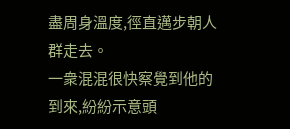盡周身溫度,徑直邁步朝人群走去。
一衆混混很快察覺到他的到來,紛紛示意頭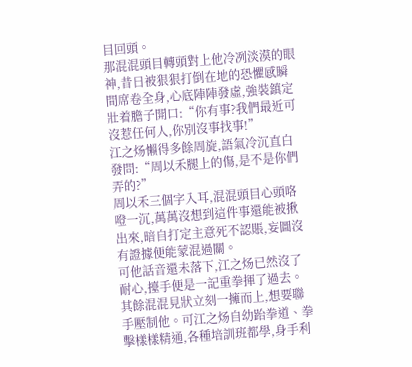目回頭。
那混混頭目轉頭對上他冷冽淡漠的眼神,昔日被狠狠打倒在地的恐懼感瞬間席卷全身,心底陣陣發虛,強裝鎮定壯着膽子開口:“你有事?我們最近可沒惹任何人,你別沒事找事!”
江之炀懶得多餘周旋,語氣冷沉直白發問:“周以禾腿上的傷,是不是你們弄的?”
周以禾三個字入耳,混混頭目心頭咯噔一沉,萬萬沒想到這件事還能被揪出來,暗自打定主意死不認賬,妄圖沒有證據便能蒙混過關。
可他話音還未落下,江之炀已然沒了耐心,擡手便是一記重拳揮了過去。
其餘混混見狀立刻一擁而上,想要聯手壓制他。可江之炀自幼跆拳道、拳擊樣樣精通,各種培訓班都學,身手利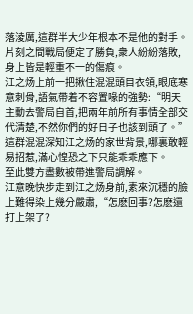落淩厲,這群半大少年根本不是他的對手。
片刻之間戰局便定了勝負,衆人紛紛落敗,身上皆是輕重不一的傷痕。
江之炀上前一把揪住混混頭目衣領,眼底寒意刺骨,語氣帶着不容置喙的強勢:“明天主動去警局自首,把兩年前所有事情全部交代清楚,不然你們的好日子也該到頭了。”
這群混混深知江之炀的家世背景,哪裏敢輕易招惹,滿心惶恐之下只能乖乖應下。
至此雙方盡數被帶進警局調解。
江意晚快步走到江之炀身前,素來沉穩的臉上難得染上幾分嚴肅,“怎麽回事?怎麽還打上架了?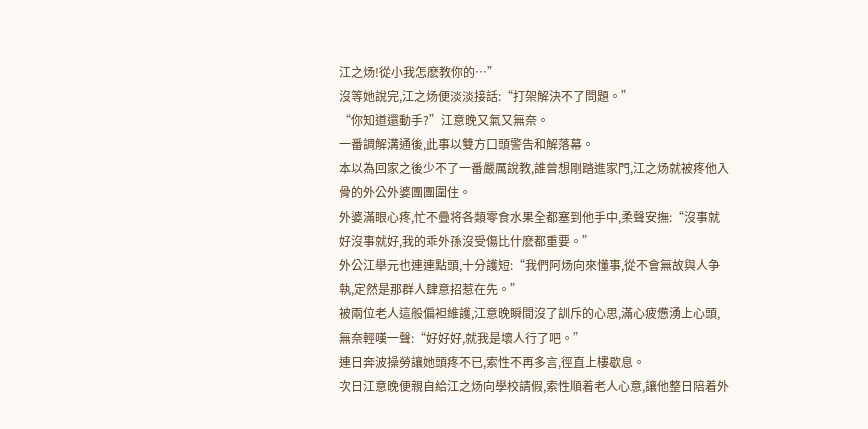江之炀!從小我怎麽教你的…”
沒等她說完,江之炀便淡淡接話:“打架解決不了問題。”
“你知道還動手?”江意晚又氣又無奈。
一番調解溝通後,此事以雙方口頭警告和解落幕。
本以為回家之後少不了一番嚴厲說教,誰曾想剛踏進家門,江之炀就被疼他入骨的外公外婆團團圍住。
外婆滿眼心疼,忙不疊将各類零食水果全都塞到他手中,柔聲安撫:“沒事就好沒事就好,我的乖外孫沒受傷比什麽都重要。”
外公江舉元也連連點頭,十分護短:“我們阿炀向來懂事,從不會無故與人争執,定然是那群人肆意招惹在先。”
被兩位老人這般偏袒維護,江意晚瞬間沒了訓斥的心思,滿心疲憊湧上心頭,無奈輕嘆一聲:“好好好,就我是壞人行了吧。”
連日奔波操勞讓她頭疼不已,索性不再多言,徑直上樓歇息。
次日江意晚便親自給江之炀向學校請假,索性順着老人心意,讓他整日陪着外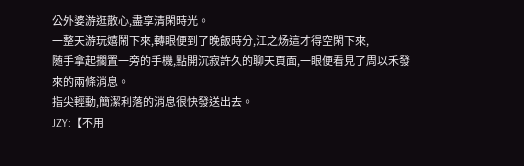公外婆游逛散心,盡享清閑時光。
一整天游玩嬉鬧下來,轉眼便到了晚飯時分,江之炀這才得空閑下來,
随手拿起擱置一旁的手機,點開沉寂許久的聊天頁面,一眼便看見了周以禾發來的兩條消息。
指尖輕動,簡潔利落的消息很快發送出去。
JZY:【不用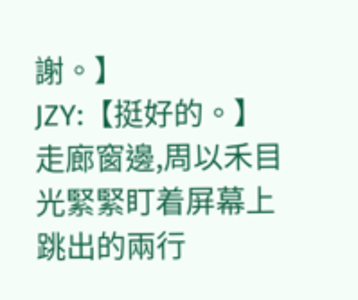謝。】
JZY:【挺好的。】
走廊窗邊,周以禾目光緊緊盯着屏幕上跳出的兩行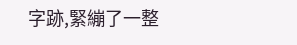字跡,緊繃了一整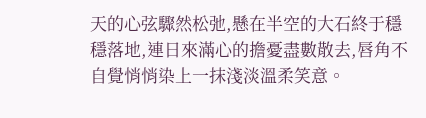天的心弦驟然松弛,懸在半空的大石終于穩穩落地,連日來滿心的擔憂盡數散去,唇角不自覺悄悄染上一抹淺淡溫柔笑意。